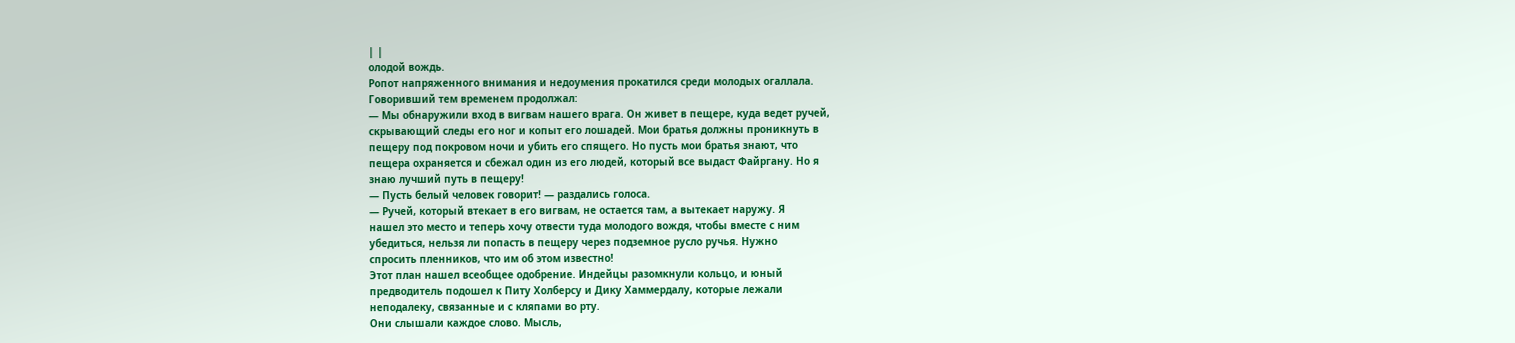| |
олодой вождь.
Ропот напряженного внимания и недоумения прокатился среди молодых огаллала.
Говоривший тем временем продолжал:
— Мы обнаружили вход в вигвам нашего врага. Он живет в пещере, куда ведет ручей,
скрывающий следы его ног и копыт его лошадей. Мои братья должны проникнуть в
пещеру под покровом ночи и убить его спящего. Но пусть мои братья знают, что
пещера охраняется и сбежал один из его людей, который все выдаст Файргану. Но я
знаю лучший путь в пещеру!
— Пусть белый человек говорит! — раздались голоса.
— Ручей, который втекает в его вигвам, не остается там, а вытекает наружу. Я
нашел это место и теперь хочу отвести туда молодого вождя, чтобы вместе с ним
убедиться, нельзя ли попасть в пещеру через подземное русло ручья. Нужно
спросить пленников, что им об этом известно!
Этот план нашел всеобщее одобрение. Индейцы разомкнули кольцо, и юный
предводитель подошел к Питу Холберсу и Дику Хаммердалу, которые лежали
неподалеку, связанные и с кляпами во рту.
Они слышали каждое слово. Мысль,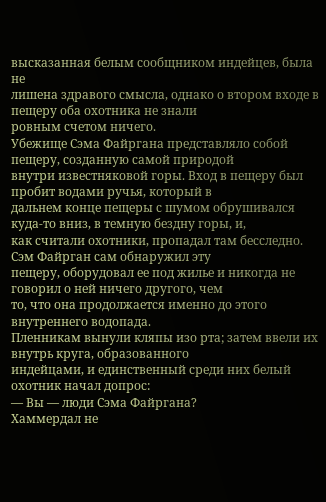высказанная белым сообщником индейцев, была не
лишена здравого смысла, однако о втором входе в пещеру оба охотника не знали
ровным счетом ничего.
Убежище Сэма Файргана представляло собой пещеру, созданную самой природой
внутри известняковой горы. Вход в пещеру был пробит водами ручья, который в
дальнем конце пещеры с шумом обрушивался куда-то вниз, в темную бездну горы, и,
как считали охотники, пропадал там бесследно. Сэм Файрган сам обнаружил эту
пещеру, оборудовал ее под жилье и никогда не говорил о ней ничего другого, чем
то, что она продолжается именно до этого внутреннего водопада.
Пленникам вынули кляпы изо рта; затем ввели их внутрь круга, образованного
индейцами, и единственный среди них белый охотник начал допрос:
— Вы — люди Сэма Файргана?
Хаммердал не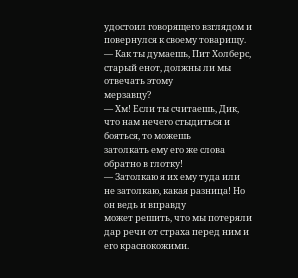удостоил говорящего взглядом и повернулся к своему товарищу.
— Как ты думаешь, Пит Холберс, старый енот, должны ли мы отвечать этому
мерзавцу?
— Хм! Если ты считаешь, Дик, что нам нечего стыдиться и бояться, то можешь
затолкать ему его же слова обратно в глотку!
— Затолкаю я их ему туда или не затолкаю, какая разница! Но он ведь и вправду
может решить, что мы потеряли дар речи от страха перед ним и его краснокожими.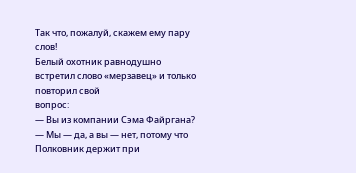Так что, пожалуй, скажем ему пару слов!
Белый охотник равнодушно встретил слово «мерзавец» и только повторил свой
вопрос:
— Вы из компании Сэма Файргана?
— Мы — да, а вы — нет, потому что Полковник держит при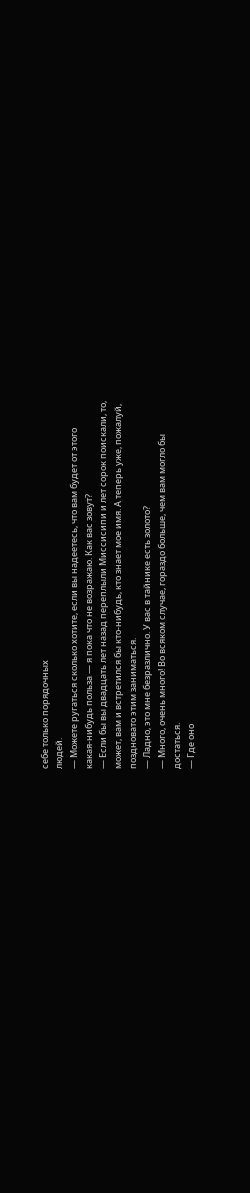себе только порядочных
людей.
— Можете ругаться сколько хотите, если вы надеетесь, что вам будет от этого
какая-нибудь польза — я пока что не возражаю. Как вас зовут?
— Если бы вы двадцать лет назад переплыли Миссисипи и лет сорок поискали, то,
может, вам и встретился бы кто-нибудь, кто знает мое имя. А теперь уже, пожалуй,
поздновато этим заниматься.
— Ладно, это мне безразлично. У вас в тайнике есть золото?
— Много, очень много! Во всяком случае, гораздо больше, чем вам могло бы
достаться.
— Где оно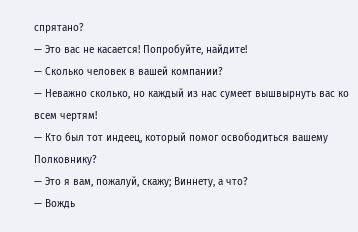спрятано?
— Это вас не касается! Попробуйте, найдите!
— Сколько человек в вашей компании?
— Неважно сколько, но каждый из нас сумеет вышвырнуть вас ко всем чертям!
— Кто был тот индеец, который помог освободиться вашему Полковнику?
— Это я вам, пожалуй, скажу; Виннету, а что?
— Вождь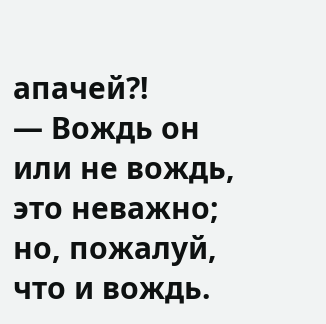апачей?!
— Вождь он или не вождь, это неважно; но, пожалуй, что и вождь.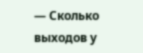— Сколько выходов у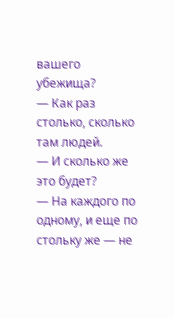вашего убежища?
— Как раз столько, сколько там людей.
— И сколько же это будет?
— На каждого по одному, и еще по стольку же — не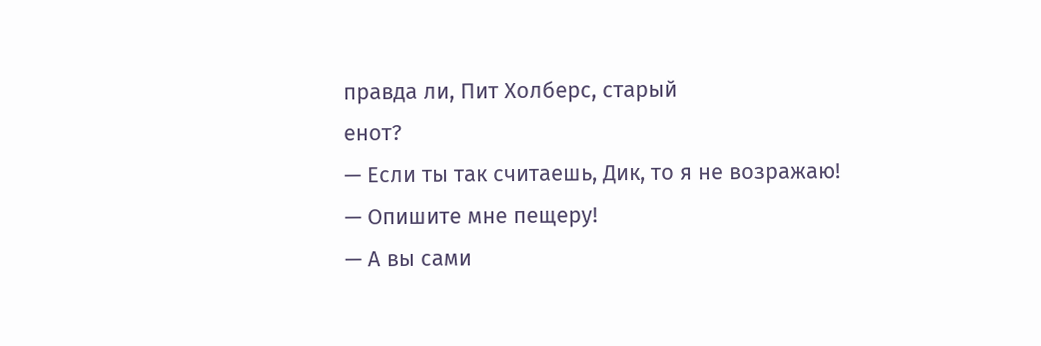правда ли, Пит Холберс, старый
енот?
— Если ты так считаешь, Дик, то я не возражаю!
— Опишите мне пещеру!
— А вы сами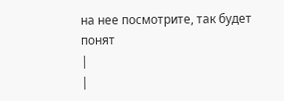на нее посмотрите, так будет понят
|
|